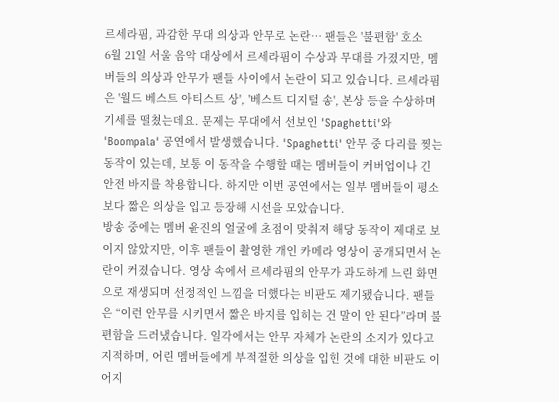르세라핌, 과감한 무대 의상과 안무로 논란… 팬들은 '불편함' 호소
6월 21일 서울 음악 대상에서 르세라핌이 수상과 무대를 가졌지만, 멤버들의 의상과 안무가 팬들 사이에서 논란이 되고 있습니다. 르세라핌은 '월드 베스트 아티스트 상', '베스트 디지털 송', 본상 등을 수상하며 기세를 떨쳤는데요. 문제는 무대에서 선보인 'Spaghetti'와 'Boompala' 공연에서 발생했습니다. 'Spaghetti' 안무 중 다리를 찢는 동작이 있는데, 보통 이 동작을 수행할 때는 멤버들이 커버업이나 긴 안전 바지를 착용합니다. 하지만 이번 공연에서는 일부 멤버들이 평소보다 짧은 의상을 입고 등장해 시선을 모았습니다.
방송 중에는 멤버 윤진의 얼굴에 초점이 맞춰져 해당 동작이 제대로 보이지 않았지만, 이후 팬들이 촬영한 개인 카메라 영상이 공개되면서 논란이 커졌습니다. 영상 속에서 르세라핌의 안무가 과도하게 느린 화면으로 재생되며 선정적인 느낌을 더했다는 비판도 제기됐습니다. 팬들은 “이런 안무를 시키면서 짧은 바지를 입히는 건 말이 안 된다”라며 불편함을 드러냈습니다. 일각에서는 안무 자체가 논란의 소지가 있다고 지적하며, 어린 멤버들에게 부적절한 의상을 입힌 것에 대한 비판도 이어지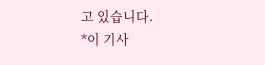고 있습니다.
*이 기사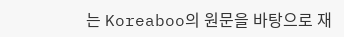는 Koreaboo의 원문을 바탕으로 재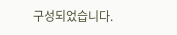구성되었습니다.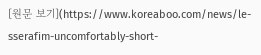[원문 보기](https://www.koreaboo.com/news/le-sserafim-uncomfortably-short-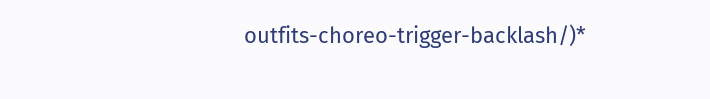outfits-choreo-trigger-backlash/)*